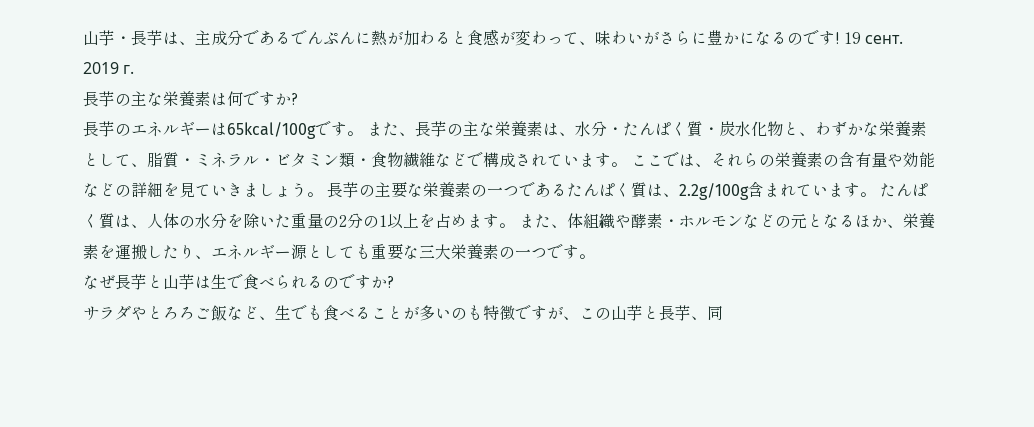山芋・長芋は、主成分であるでんぷんに熱が加わると食感が変わって、味わいがさらに豊かになるのです! 19 сент. 2019 г.
長芋の主な栄養素は何ですか?
長芋のエネルギーは65kcal/100gです。 また、長芋の主な栄養素は、水分・たんぱく質・炭水化物と、わずかな栄養素として、脂質・ミネラル・ビタミン類・食物繊維などで構成されています。 ここでは、それらの栄養素の含有量や効能などの詳細を見ていきましょう。 長芋の主要な栄養素の一つであるたんぱく質は、2.2g/100g含まれています。 たんぱく質は、人体の水分を除いた重量の2分の1以上を占めます。 また、体組織や酵素・ホルモンなどの元となるほか、栄養素を運搬したり、エネルギー源としても重要な三大栄養素の一つです。
なぜ長芋と山芋は生で食べられるのですか?
サラダやとろろご飯など、生でも食べることが多いのも特徴ですが、この山芋と長芋、同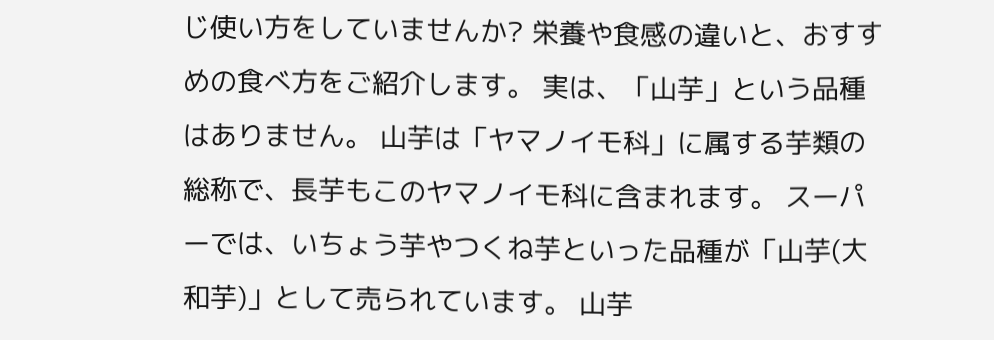じ使い方をしていませんか? 栄養や食感の違いと、おすすめの食べ方をご紹介します。 実は、「山芋」という品種はありません。 山芋は「ヤマノイモ科」に属する芋類の総称で、長芋もこのヤマノイモ科に含まれます。 スーパーでは、いちょう芋やつくね芋といった品種が「山芋(大和芋)」として売られています。 山芋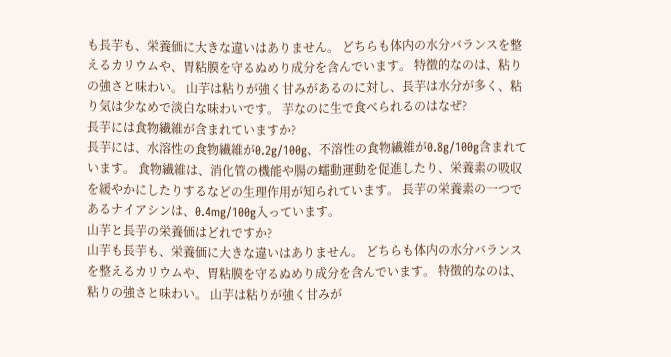も長芋も、栄養価に大きな違いはありません。 どちらも体内の水分バランスを整えるカリウムや、胃粘膜を守るぬめり成分を含んでいます。 特徴的なのは、粘りの強さと味わい。 山芋は粘りが強く甘みがあるのに対し、長芋は水分が多く、粘り気は少なめで淡白な味わいです。 芋なのに生で食べられるのはなぜ?
長芋には食物繊維が含まれていますか?
長芋には、水溶性の食物繊維が0.2g/100g、不溶性の食物繊維が0.8g/100g含まれています。 食物繊維は、消化管の機能や腸の蠕動運動を促進したり、栄養素の吸収を緩やかにしたりするなどの生理作用が知られています。 長芋の栄養素の一つであるナイアシンは、0.4mg/100g入っています。
山芋と長芋の栄養価はどれですか?
山芋も長芋も、栄養価に大きな違いはありません。 どちらも体内の水分バランスを整えるカリウムや、胃粘膜を守るぬめり成分を含んでいます。 特徴的なのは、粘りの強さと味わい。 山芋は粘りが強く甘みが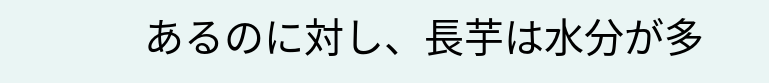あるのに対し、長芋は水分が多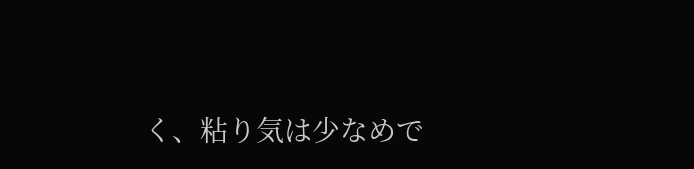く、粘り気は少なめで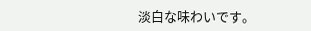淡白な味わいです。